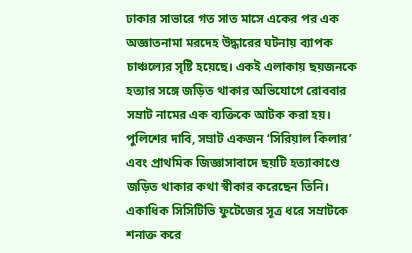ঢাকার সাভারে গত সাত মাসে একের পর এক অজ্ঞাতনামা মরদেহ উদ্ধারের ঘটনায় ব্যাপক চাঞ্চল্যের সৃষ্টি হয়েছে। একই এলাকায় ছয়জনকে হত্যার সঙ্গে জড়িত থাকার অভিযোগে রোববার সম্রাট নামের এক ব্যক্তিকে আটক করা হয়।
পুলিশের দাবি, সম্রাট একজন ‘সিরিয়াল কিলার’ এবং প্রাথমিক জিজ্ঞাসাবাদে ছয়টি হত্যাকাণ্ডে জড়িত থাকার কথা স্বীকার করেছেন তিনি। একাধিক সিসিটিভি ফুটেজের সূত্র ধরে সম্রাটকে শনাক্ত করে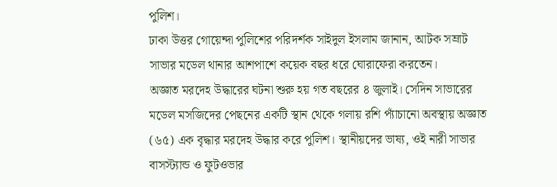পুলিশ।
ঢাকা উত্তর গোয়েন্দা পুলিশের পরিদর্শক সাইদুল ইসলাম জানান, আটক সম্রাট সাভার মডেল থানার আশপাশে কয়েক বছর ধরে ঘোরাফেরা করতেন।
অজ্ঞাত মরদেহ উদ্ধারের ঘটনা শুরু হয় গত বছরের ৪ জুলাই। সেদিন সাভারের মডেল মসজিদের পেছনের একটি স্থান থেকে গলায় রশি প্যাঁচানো অবস্থায় অজ্ঞাত (৬৫) এক বৃদ্ধার মরদেহ উদ্ধার করে পুলিশ। স্থানীয়দের ভাষ্য, ওই নারী সাভার বাসস্ট্যান্ড ও ফুটওভার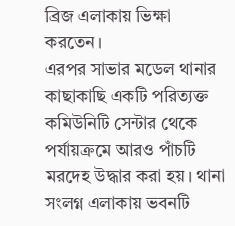ব্রিজ এলাকায় ভিক্ষা করতেন।
এরপর সাভার মডেল থানার কাছাকাছি একটি পরিত্যক্ত কমিউনিটি সেন্টার থেকে পর্যায়ক্রমে আরও পাঁচটি মরদেহ উদ্ধার করা হয়। থানা সংলগ্ন এলাকায় ভবনটি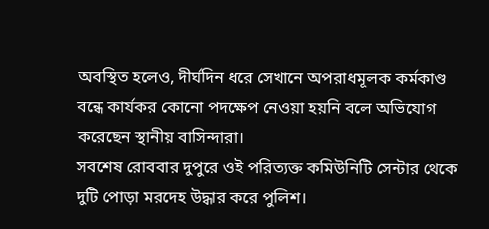অবস্থিত হলেও, দীর্ঘদিন ধরে সেখানে অপরাধমূলক কর্মকাণ্ড বন্ধে কার্যকর কোনো পদক্ষেপ নেওয়া হয়নি বলে অভিযোগ করেছেন স্থানীয় বাসিন্দারা।
সবশেষ রোববার দুপুরে ওই পরিত্যক্ত কমিউনিটি সেন্টার থেকে দুটি পোড়া মরদেহ উদ্ধার করে পুলিশ।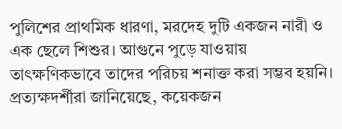পুলিশের প্রাথমিক ধারণা, মরদেহ দুটি একজন নারী ও এক ছেলে শিশুর। আগুনে পুড়ে যাওয়ায় তাৎক্ষণিকভাবে তাদের পরিচয় শনাক্ত করা সম্ভব হয়নি।
প্রত্যক্ষদর্শীরা জানিয়েছে, কয়েকজন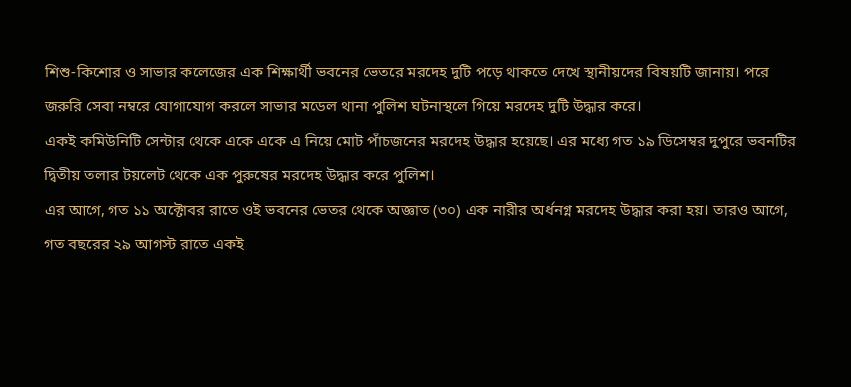শিশু-কিশোর ও সাভার কলেজের এক শিক্ষার্থী ভবনের ভেতরে মরদেহ দুটি পড়ে থাকতে দেখে স্থানীয়দের বিষয়টি জানায়। পরে জরুরি সেবা নম্বরে যোগাযোগ করলে সাভার মডেল থানা পুলিশ ঘটনাস্থলে গিয়ে মরদেহ দুটি উদ্ধার করে।
একই কমিউনিটি সেন্টার থেকে একে একে এ নিয়ে মোট পাঁচজনের মরদেহ উদ্ধার হয়েছে। এর মধ্যে গত ১৯ ডিসেম্বর দুপুরে ভবনটির দ্বিতীয় তলার টয়লেট থেকে এক পুরুষের মরদেহ উদ্ধার করে পুলিশ।
এর আগে, গত ১১ অক্টোবর রাতে ওই ভবনের ভেতর থেকে অজ্ঞাত (৩০) এক নারীর অর্ধনগ্ন মরদেহ উদ্ধার করা হয়। তারও আগে, গত বছরের ২৯ আগস্ট রাতে একই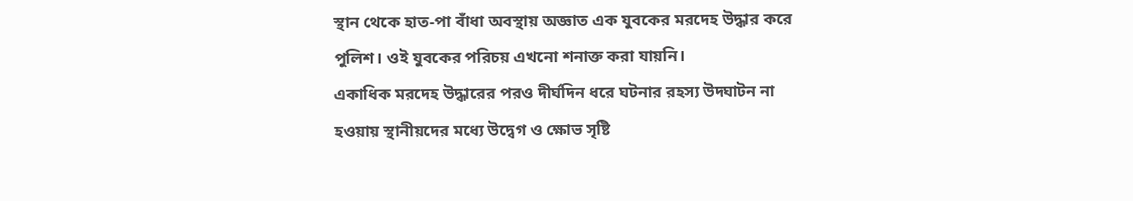স্থান থেকে হাত-পা বাঁধা অবস্থায় অজ্ঞাত এক যুবকের মরদেহ উদ্ধার করে পুলিশ। ওই যুবকের পরিচয় এখনো শনাক্ত করা যায়নি।
একাধিক মরদেহ উদ্ধারের পরও দীর্ঘদিন ধরে ঘটনার রহস্য উদ্ঘাটন না হওয়ায় স্থানীয়দের মধ্যে উদ্বেগ ও ক্ষোভ সৃষ্টি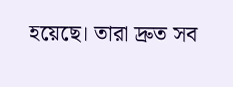হয়েছে। তারা দ্রুত সব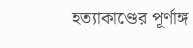হত্যাকাণ্ডের পূর্ণাঙ্গ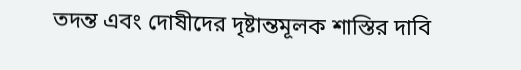তদন্ত এবং দোষীদের দৃষ্টান্তমূলক শাস্তির দাবি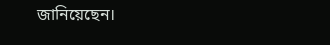জানিয়েছেন।